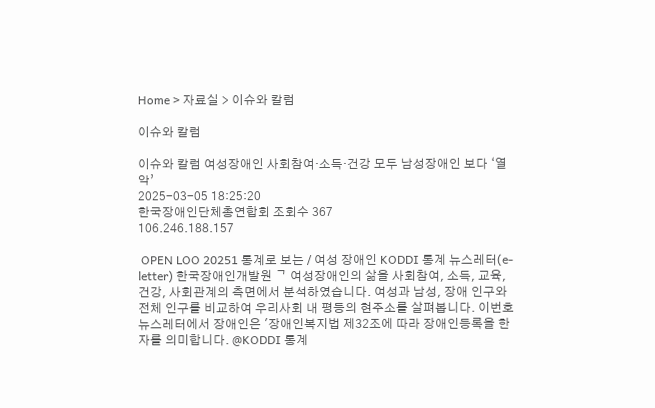Home > 자료실 > 이슈와 칼럼

이슈와 칼럼

이슈와 칼럼 여성장애인 사회참여·소득·건강 모두 남성장애인 보다 ‘열악’
2025-03-05 18:25:20
한국장애인단체총연합회 조회수 367
106.246.188.157

 OPEN LOO 20251 통계로 보는 / 여성 장애인 KODDI 통계 뉴스레터(e-letter) 한국장애인개발원 ᄀ 여성장애인의 삶을 사회참여, 소득, 교육, 건강, 사회관계의 측면에서 분석하였습니다. 여성과 남성, 장애 인구와 전체 인구를 비교하여 우리사회 내 평등의 현주소를 살펴봅니다. 이번호 뉴스레터에서 장애인은 '장애인복지법 제32조에 따라 장애인등록을 한 자를 의미합니다. @KODDI 통계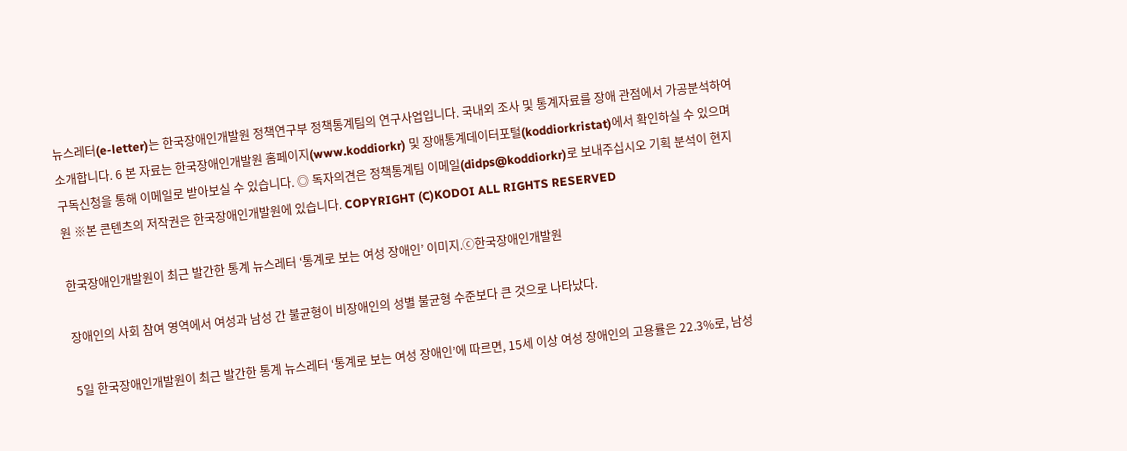뉴스레터(e-letter)는 한국장애인개발원 정책연구부 정책통계팀의 연구사업입니다. 국내외 조사 및 통계자료를 장애 관점에서 가공분석하여 소개합니다. 6 본 자료는 한국장애인개발원 홈페이지(www.koddiorkr) 및 장애통계데이터포털(koddiorkristat)에서 확인하실 수 있으며 구독신청을 통해 이메일로 받아보실 수 있습니다. ◎ 독자의견은 정책통계팀 이메일(didps@koddiorkr)로 보내주십시오 기획 분석이 현지원 ※본 콘텐츠의 저작권은 한국장애인개발원에 있습니다. COPYRIGHT (C)KODOI ALL RIGHTS RESERVED

한국장애인개발원이 최근 발간한 통계 뉴스레터 ‘통계로 보는 여성 장애인’ 이미지.ⓒ한국장애인개발원

장애인의 사회 참여 영역에서 여성과 남성 간 불균형이 비장애인의 성별 불균형 수준보다 큰 것으로 나타났다.

5일 한국장애인개발원이 최근 발간한 통계 뉴스레터 ‘통계로 보는 여성 장애인’에 따르면, 15세 이상 여성 장애인의 고용률은 22.3%로, 남성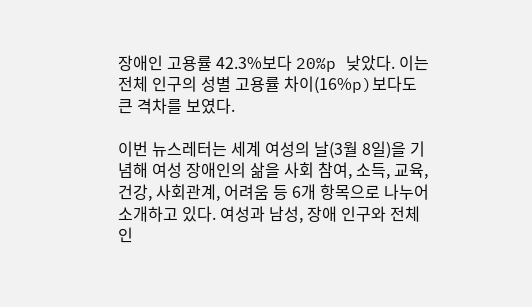장애인 고용률 42.3%보다 20%p 낮았다. 이는 전체 인구의 성별 고용률 차이(16%p)보다도 큰 격차를 보였다.

이번 뉴스레터는 세계 여성의 날(3월 8일)을 기념해 여성 장애인의 삶을 사회 참여, 소득, 교육, 건강, 사회관계, 어려움 등 6개 항목으로 나누어 소개하고 있다. 여성과 남성, 장애 인구와 전체 인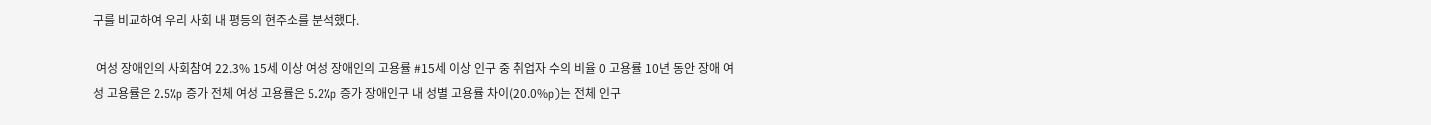구를 비교하여 우리 사회 내 평등의 현주소를 분석했다.

 여성 장애인의 사회참여 22.3% 15세 이상 여성 장애인의 고용률 #15세 이상 인구 중 취업자 수의 비율 0 고용률 10년 동안 장애 여성 고용률은 2.5%p 증가 전체 여성 고용률은 5.2%p 증가 장애인구 내 성별 고용률 차이(20.0%p)는 전체 인구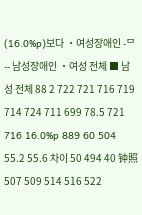(16.0%p)보다 ・여성장애인 -ᄆ-- 남성장애인 ・여성 전체 ■ 남성 전체 88 2 722 721 716 719 714 724 711 699 78.5 721 716 16.0%p 889 60 504 55.2 55.6 차이 50 494 40 钟照 507 509 514 516 522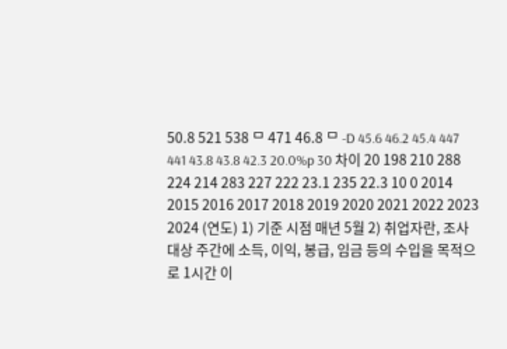50.8 521 538 ᄆ 471 46.8 ᄆ -D 45.6 46.2 45.4 447 441 43.8 43.8 42.3 20.0%p 30 차이 20 198 210 288 224 214 283 227 222 23.1 235 22.3 10 0 2014 2015 2016 2017 2018 2019 2020 2021 2022 2023 2024 (연도) 1) 기준 시점 매년 5월 2) 취업자란, 조사 대상 주간에 소득, 이익, 봉급, 임금 등의 수입을 목적으로 1시간 이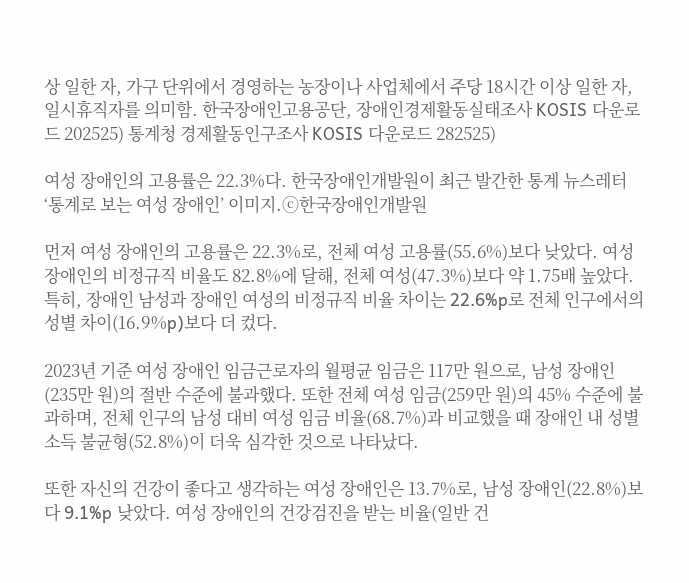상 일한 자, 가구 단위에서 경영하는 농장이나 사업체에서 주당 18시간 이상 일한 자, 일시휴직자를 의미함. 한국장애인고용공단, 장애인경제활동실태조사 KOSIS 다운로드 202525) 통계청 경제활동인구조사 KOSIS 다운로드 282525)

여성 장애인의 고용률은 22.3%다. 한국장애인개발원이 최근 발간한 통계 뉴스레터 ‘통계로 보는 여성 장애인’ 이미지.ⓒ한국장애인개발원

먼저 여성 장애인의 고용률은 22.3%로, 전체 여성 고용률(55.6%)보다 낮았다. 여성 장애인의 비정규직 비율도 82.8%에 달해, 전체 여성(47.3%)보다 약 1.75배 높았다. 특히, 장애인 남성과 장애인 여성의 비정규직 비율 차이는 22.6%p로 전체 인구에서의 성별 차이(16.9%p)보다 더 컸다.

2023년 기준 여성 장애인 임금근로자의 월평균 임금은 117만 원으로, 남성 장애인(235만 원)의 절반 수준에 불과했다. 또한 전체 여성 임금(259만 원)의 45% 수준에 불과하며, 전체 인구의 남성 대비 여성 임금 비율(68.7%)과 비교했을 때 장애인 내 성별 소득 불균형(52.8%)이 더욱 심각한 것으로 나타났다.

또한 자신의 건강이 좋다고 생각하는 여성 장애인은 13.7%로, 남성 장애인(22.8%)보다 9.1%p 낮았다. 여성 장애인의 건강검진을 받는 비율(일반 건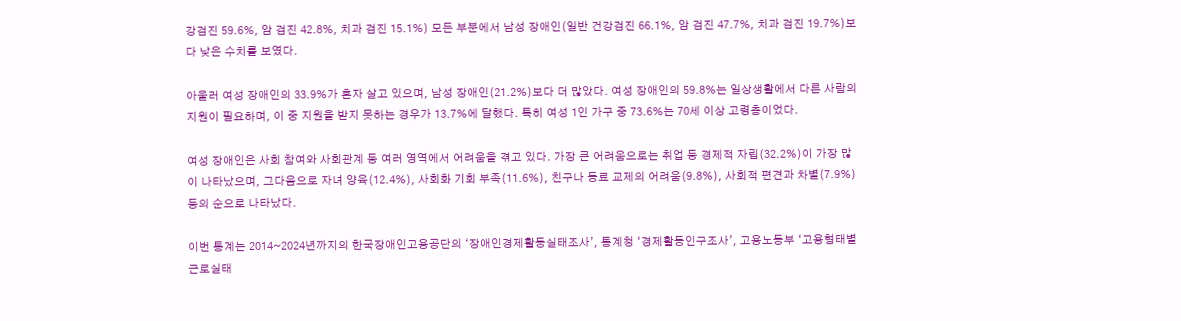강검진 59.6%, 암 검진 42.8%, 치과 검진 15.1%) 모든 부분에서 남성 장애인(일반 건강검진 66.1%, 암 검진 47.7%, 치과 검진 19.7%)보다 낮은 수치를 보였다.

아울러 여성 장애인의 33.9%가 혼자 살고 있으며, 남성 장애인(21.2%)보다 더 많았다. 여성 장애인의 59.8%는 일상생활에서 다른 사람의 지원이 필요하며, 이 중 지원을 받지 못하는 경우가 13.7%에 달했다. 특히 여성 1인 가구 중 73.6%는 70세 이상 고령층이었다.

여성 장애인은 사회 참여와 사회관계 등 여러 영역에서 어려움을 겪고 있다. 가장 큰 어려움으로는 취업 등 경제적 자립(32.2%)이 가장 많이 나타났으며, 그다음으로 자녀 양육(12.4%), 사회화 기회 부족(11.6%), 친구나 동료 교제의 어려움(9.8%), 사회적 편견과 차별(7.9%) 등의 순으로 나타났다.

이번 통계는 2014~2024년까지의 한국장애인고용공단의 ‘장애인경제활동실태조사’, 통계청 ‘경제활동인구조사’, 고용노동부 ‘고용형태별근로실태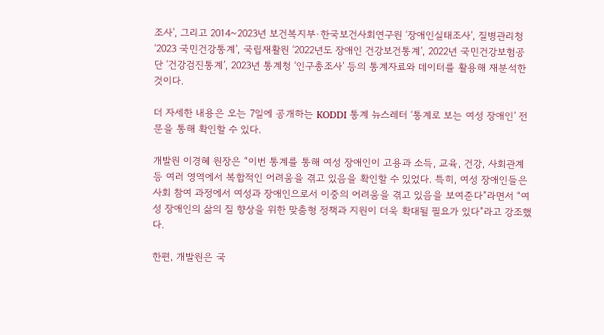조사’, 그리고 2014~2023년 보건복지부·한국보건사회연구원 ‘장애인실태조사’, 질병관리청 ‘2023 국민건강통계’, 국립재활원 ‘2022년도 장애인 건강보건통계’, 2022년 국민건강보험공단 ‘건강검진통계’, 2023년 통계청 ‘인구총조사’ 등의 통계자료와 데이터를 활용해 재분석한 것이다.

더 자세한 내용은 오는 7일에 공개하는 KODDI 통계 뉴스레터 ‘통계로 보는 여성 장애인’ 전문을 통해 확인할 수 있다.

개발원 이경혜 원장은 “이번 통계를 통해 여성 장애인이 고용과 소득, 교육, 건강, 사회관계 등 여러 영역에서 복합적인 어려움을 겪고 있음을 확인할 수 있었다. 특히, 여성 장애인들은 사회 참여 과정에서 여성과 장애인으로서 이중의 어려움을 겪고 있음을 보여준다”라면서 “여성 장애인의 삶의 질 향상을 위한 맞춤형 정책과 지원이 더욱 확대될 필요가 있다”라고 강조했다.

한편, 개발원은 국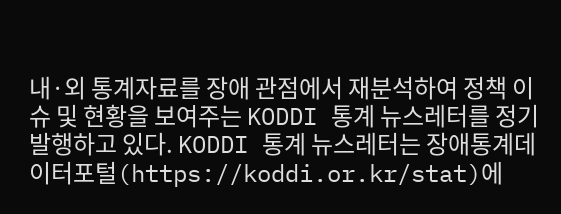내·외 통계자료를 장애 관점에서 재분석하여 정책 이슈 및 현황을 보여주는 KODDI 통계 뉴스레터를 정기 발행하고 있다. KODDI 통계 뉴스레터는 장애통계데이터포털(https://koddi.or.kr/stat)에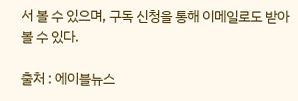서 볼 수 있으며, 구독 신청을 통해 이메일로도 받아볼 수 있다.

출처 : 에이블뉴스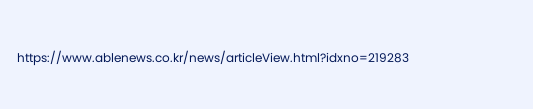https://www.ablenews.co.kr/news/articleView.html?idxno=219283